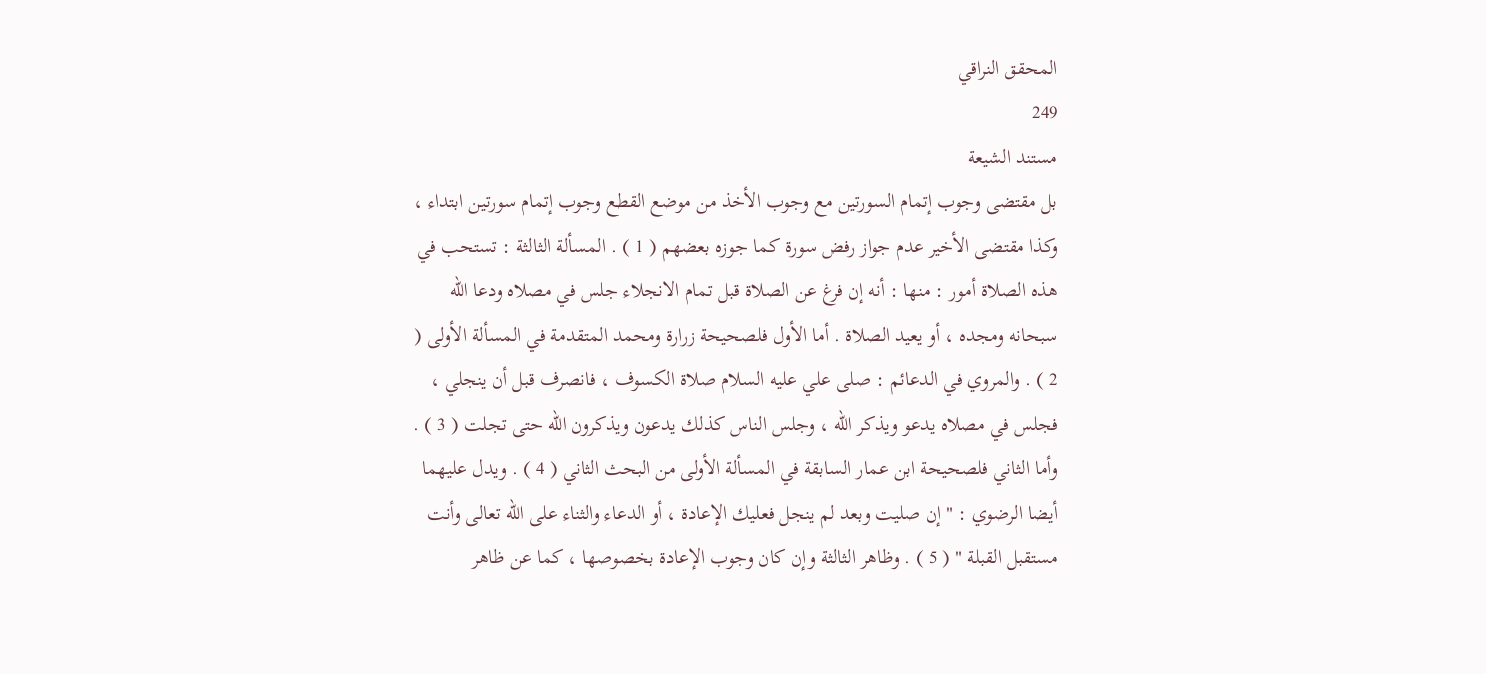المحقق النراقي
249
مستند الشيعة
بل مقتضى وجوب إتمام السورتين مع وجوب الأخذ من موضع القطع وجوب إتمام سورتين ابتداء ، وكذا مقتضى الأخير عدم جواز رفض سورة كما جوزه بعضهم ( 1 ) . المسألة الثالثة : تستحب في هذه الصلاة أمور : منها : أنه إن فرغ عن الصلاة قبل تمام الانجلاء جلس في مصلاه ودعا الله سبحانه ومجده ، أو يعيد الصلاة . أما الأول فلصحيحة زرارة ومحمد المتقدمة في المسألة الأولى ( 2 ) . والمروي في الدعائم : صلى علي عليه السلام صلاة الكسوف ، فانصرف قبل أن ينجلي ، فجلس في مصلاه يدعو ويذكر الله ، وجلس الناس كذلك يدعون ويذكرون الله حتى تجلت ( 3 ) . وأما الثاني فلصحيحة ابن عمار السابقة في المسألة الأولى من البحث الثاني ( 4 ) . ويدل عليهما أيضا الرضوي : " إن صليت وبعد لم ينجل فعليك الإعادة ، أو الدعاء والثناء على الله تعالى وأنت مستقبل القبلة " ( 5 ) . وظاهر الثالثة وإن كان وجوب الإعادة بخصوصها ، كما عن ظاهر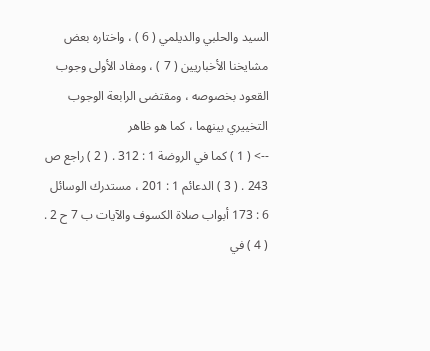السيد والحلبي والديلمي ( 6 ) ، واختاره بعض مشايخنا الأخباريين ( 7 ) ، ومفاد الأولى وجوب القعود بخصوصه ، ومقتضى الرابعة الوجوب التخييري بينهما ، كما هو ظاهر
--> ( 1 ) كما في الروضة 1 : 312 . ( 2 ) راجع ص 243 . ( 3 ) الدعائم 1 : 201 ، مستدرك الوسائل 6 : 173 أبواب صلاة الكسوف والآيات ب 7 ح 2 . ( 4 ) في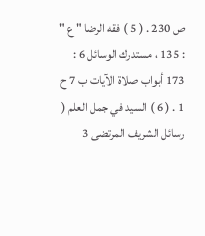ص 230 . ( 5 ) فقه الرضا " ع " : 135 ، مستدرك الوسائل 6 : 173 أبواب صلاة الآيات ب 7 ح 1 . ( 6 ) السيد في جمل العلم ( رسائل الشريف المرتضى 3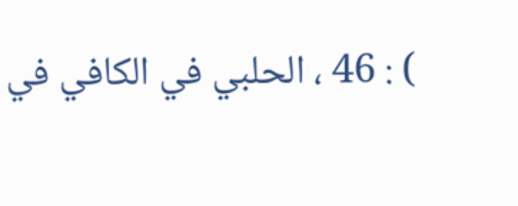) : 46 ، الحلبي في الكافي في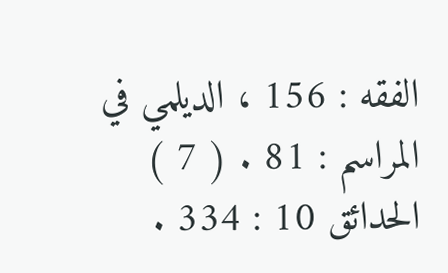الفقه : 156 ، الديلمي في المراسم : 81 . ( 7 ) الحدائق 10 : 334 .